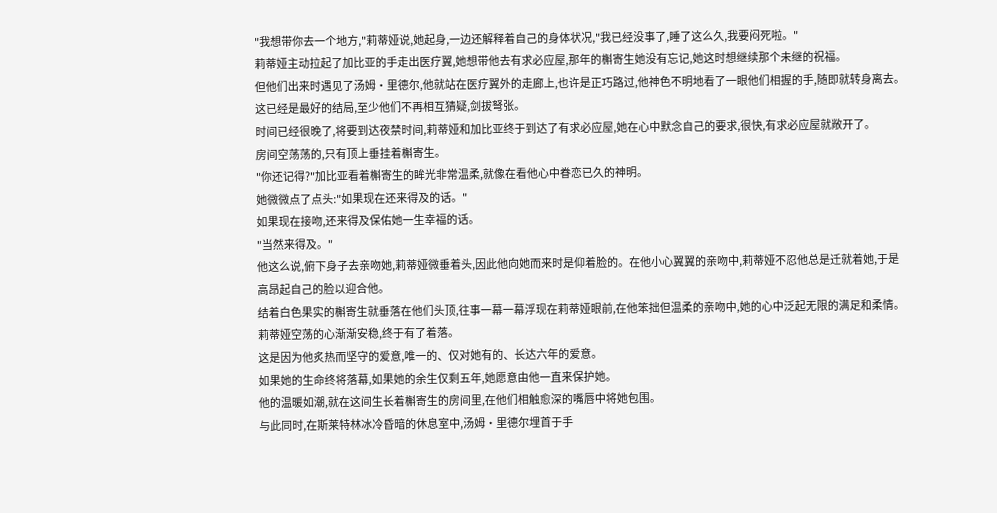"我想带你去一个地方,"莉蒂娅说,她起身,一边还解释着自己的身体状况,"我已经没事了,睡了这么久,我要闷死啦。"
莉蒂娅主动拉起了加比亚的手走出医疗翼,她想带他去有求必应屋,那年的槲寄生她没有忘记,她这时想继续那个未继的祝福。
但他们出来时遇见了汤姆·里德尔,他就站在医疗翼外的走廊上,也许是正巧路过,他神色不明地看了一眼他们相握的手,随即就转身离去。
这已经是最好的结局,至少他们不再相互猜疑,剑拔弩张。
时间已经很晚了,将要到达夜禁时间,莉蒂娅和加比亚终于到达了有求必应屋,她在心中默念自己的要求,很快,有求必应屋就敞开了。
房间空荡荡的,只有顶上垂挂着槲寄生。
"你还记得?"加比亚看着槲寄生的眸光非常温柔,就像在看他心中眷恋已久的神明。
她微微点了点头:"如果现在还来得及的话。"
如果现在接吻,还来得及保佑她一生幸福的话。
"当然来得及。"
他这么说,俯下身子去亲吻她,莉蒂娅微垂着头,因此他向她而来时是仰着脸的。在他小心翼翼的亲吻中,莉蒂娅不忍他总是迁就着她,于是高昂起自己的脸以迎合他。
结着白色果实的槲寄生就垂落在他们头顶,往事一幕一幕浮现在莉蒂娅眼前,在他笨拙但温柔的亲吻中,她的心中泛起无限的满足和柔情。
莉蒂娅空荡的心渐渐安稳,终于有了着落。
这是因为他炙热而坚守的爱意,唯一的、仅对她有的、长达六年的爱意。
如果她的生命终将落幕,如果她的余生仅剩五年,她愿意由他一直来保护她。
他的温暖如潮,就在这间生长着槲寄生的房间里,在他们相触愈深的嘴唇中将她包围。
与此同时,在斯莱特林冰冷昏暗的休息室中,汤姆·里德尔埋首于手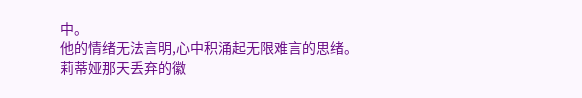中。
他的情绪无法言明,心中积涌起无限难言的思绪。
莉蒂娅那天丢弃的徽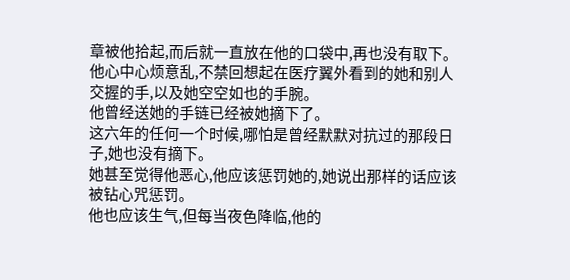章被他拾起,而后就一直放在他的口袋中,再也没有取下。
他心中心烦意乱,不禁回想起在医疗翼外看到的她和别人交握的手,以及她空空如也的手腕。
他曾经送她的手链已经被她摘下了。
这六年的任何一个时候,哪怕是曾经默默对抗过的那段日子,她也没有摘下。
她甚至觉得他恶心,他应该惩罚她的,她说出那样的话应该被钻心咒惩罚。
他也应该生气,但每当夜色降临,他的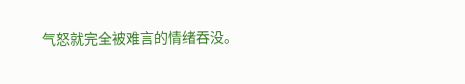气怒就完全被难言的情绪吞没。